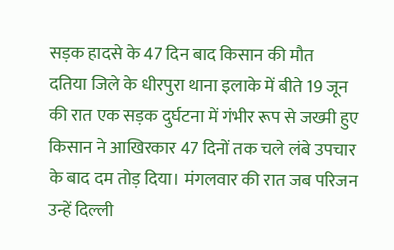सड़क हादसे के 47 दिन बाद किसान की मौत
दतिया जिले के धीरपुरा थाना इलाके में बीते 19 जून की रात एक सड़क दुर्घटना में गंभीर रूप से जख्मी हुए किसान ने आखिरकार 47 दिनों तक चले लंबे उपचार के बाद दम तोड़ दिया। मंगलवार की रात जब परिजन उन्हें दिल्ली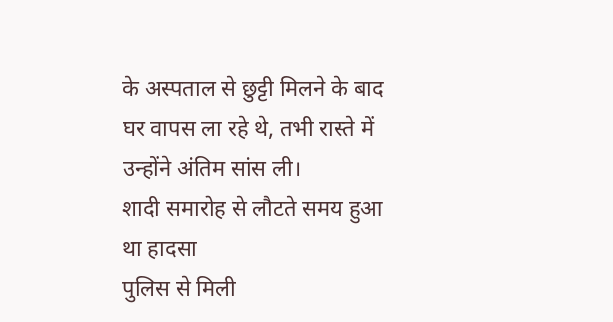के अस्पताल से छुट्टी मिलने के बाद घर वापस ला रहे थे, तभी रास्ते में उन्होंने अंतिम सांस ली।
शादी समारोह से लौटते समय हुआ था हादसा
पुलिस से मिली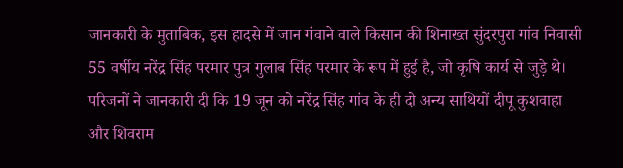जानकारी के मुताबिक, इस हादसे में जान गंवाने वाले किसान की शिनाख्त सुंदरपुरा गांव निवासी 55 वर्षीय नरेंद्र सिंह परमार पुत्र गुलाब सिंह परमार के रूप में हुई है, जो कृषि कार्य से जुड़े थे। परिजनों ने जानकारी दी कि 19 जून को नरेंद्र सिंह गांव के ही दो अन्य साथियों दीपू कुशवाहा और शिवराम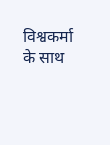विश्वकर्मा के साथ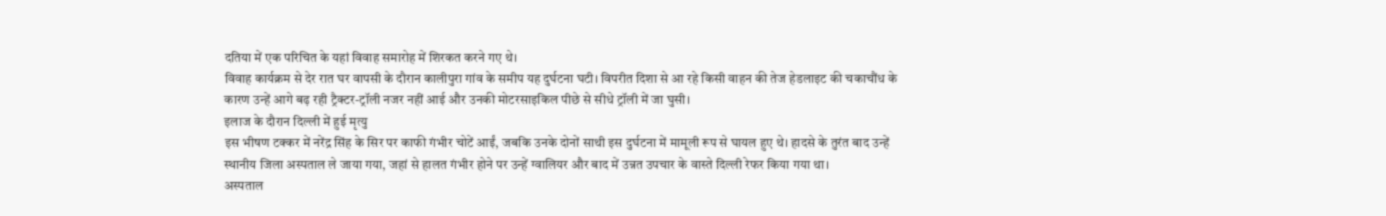दतिया में एक परिचित के यहां विवाह समारोह में शिरकत करने गए थे।
विवाह कार्यक्रम से देर रात घर वापसी के दौरान कालीपुरा गांव के समीप यह दुर्घटना घटी। विपरीत दिशा से आ रहे किसी वाहन की तेज हेडलाइट की चकाचौंध के कारण उन्हें आगे बढ़ रही ट्रैक्टर-ट्रॉली नजर नहीं आई और उनकी मोटरसाइकिल पीछे से सीधे ट्रॉली में जा घुसी।
इलाज के दौरान दिल्ली में हुई मृत्यु
इस भीषण टक्कर में नरेंद्र सिंह के सिर पर काफी गंभीर चोटें आईं, जबकि उनके दोनों साथी इस दुर्घटना में मामूली रूप से घायल हुए थे। हादसे के तुरंत बाद उन्हें स्थानीय जिला अस्पताल ले जाया गया, जहां से हालत गंभीर होने पर उन्हें ग्वालियर और बाद में उन्नत उपचार के वास्ते दिल्ली रेफर किया गया था।
अस्पताल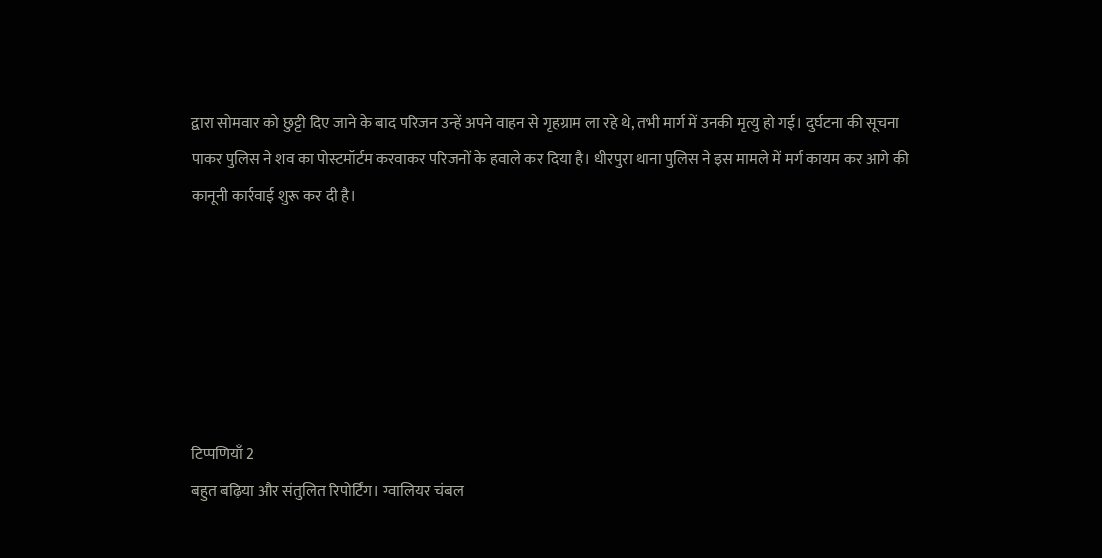द्वारा सोमवार को छुट्टी दिए जाने के बाद परिजन उन्हें अपने वाहन से गृहग्राम ला रहे थे, तभी मार्ग में उनकी मृत्यु हो गई। दुर्घटना की सूचना पाकर पुलिस ने शव का पोस्टमॉर्टम करवाकर परिजनों के हवाले कर दिया है। धीरपुरा थाना पुलिस ने इस मामले में मर्ग कायम कर आगे की कानूनी कार्रवाई शुरू कर दी है।






टिप्पणियाँ 2
बहुत बढ़िया और संतुलित रिपोर्टिंग। ग्वालियर चंबल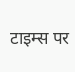टाइम्स पर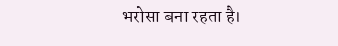भरोसा बना रहता है।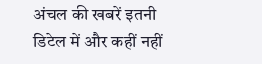अंचल की खबरें इतनी डिटेल में और कहीं नहीं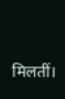मिलतीं।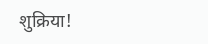शुक्रिया!